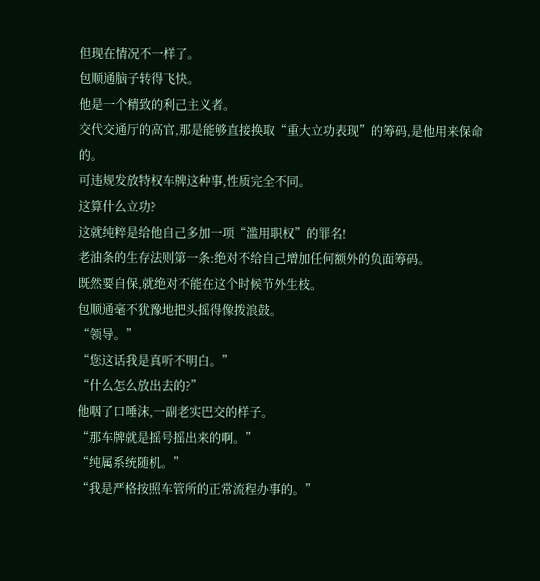但现在情况不一样了。
包顺通脑子转得飞快。
他是一个精致的利己主义者。
交代交通厅的高官,那是能够直接换取“重大立功表现”的筹码,是他用来保命的。
可违规发放特权车牌这种事,性质完全不同。
这算什么立功?
这就纯粹是给他自己多加一项“滥用职权”的罪名!
老油条的生存法则第一条:绝对不给自己增加任何额外的负面筹码。
既然要自保,就绝对不能在这个时候节外生枝。
包顺通毫不犹豫地把头摇得像拨浪鼓。
“领导。”
“您这话我是真听不明白。”
“什么怎么放出去的?”
他咽了口唾沫,一副老实巴交的样子。
“那车牌就是摇号摇出来的啊。”
“纯属系统随机。”
“我是严格按照车管所的正常流程办事的。”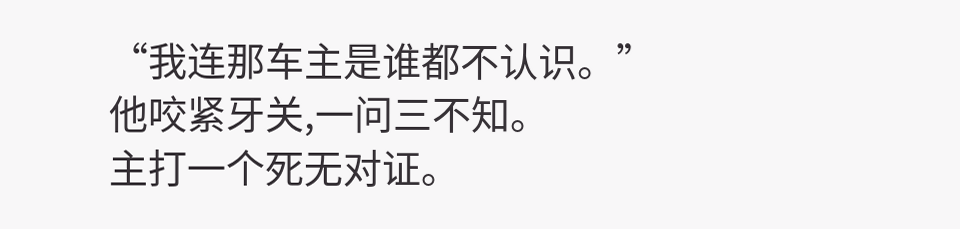“我连那车主是谁都不认识。”
他咬紧牙关,一问三不知。
主打一个死无对证。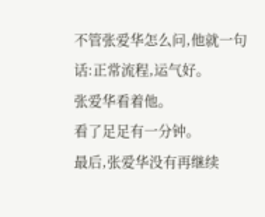不管张爱华怎么问,他就一句话:正常流程,运气好。
张爱华看着他。
看了足足有一分钟。
最后,张爱华没有再继续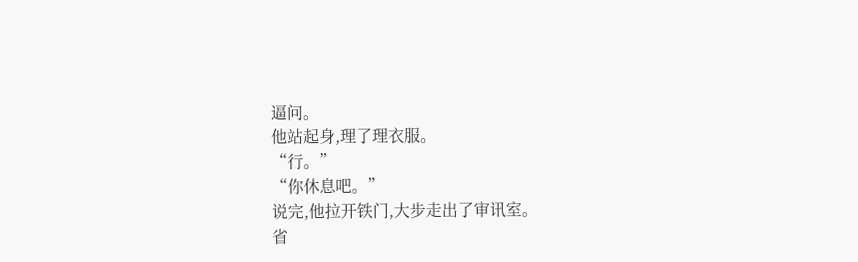逼问。
他站起身,理了理衣服。
“行。”
“你休息吧。”
说完,他拉开铁门,大步走出了审讯室。
省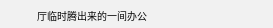厅临时腾出来的一间办公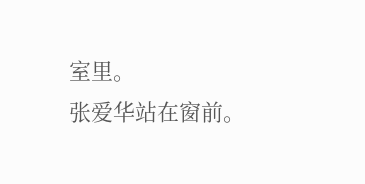室里。
张爱华站在窗前。